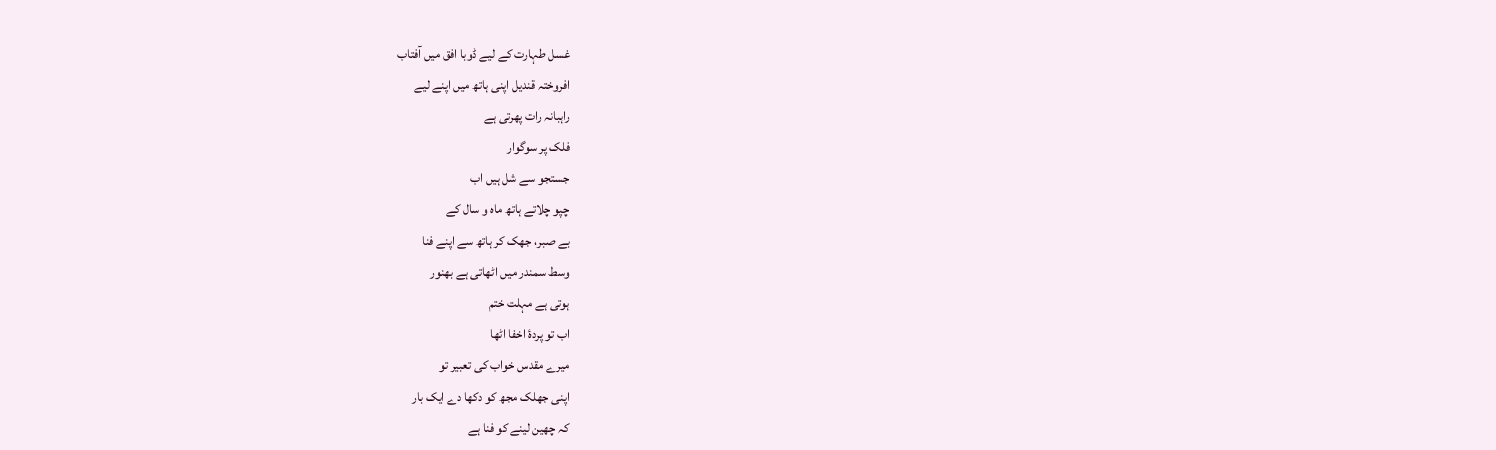غسل طہارت کے لیے ڈوبا افق میں آفتاب
افروختہ قندیل اپنی ہاتھ میں اپنے لیے
راہبانہ رات پھرتی ہے
فلک پر سوگوار
جستجو سے شل ہیں اب
چپو چلاتے ہاتھ ماہ و سال کے
بے صبر، جھک کر ہاتھ سے اپنے فنا
وسط سمندر میں اٹھاتی ہے بھنور
ہوتی ہے مہلت ختم
اب تو پردۂ اخفا اٹھا
میرے مقدس خواب کی تعبیر تو
اپنی جھلک مجھ کو دکھا دے ایک بار
کہ چھین لینے کو فنا ہے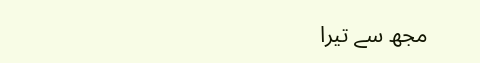مجھ سے تیرا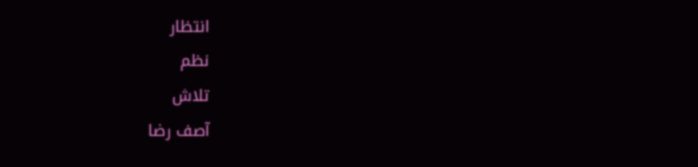انتظار
نظم
تلاش
آصف رضا